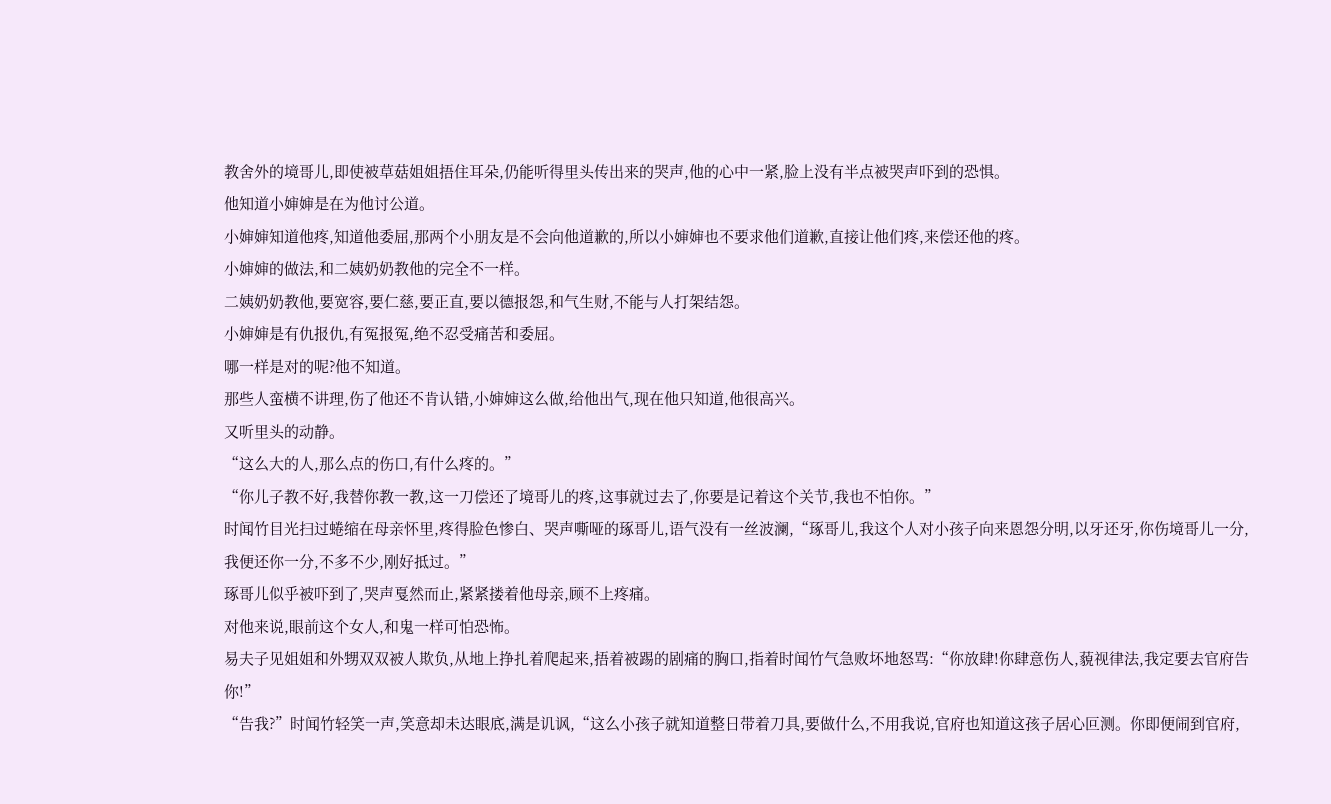教舍外的境哥儿,即使被草菇姐姐捂住耳朵,仍能听得里头传出来的哭声,他的心中一紧,脸上没有半点被哭声吓到的恐惧。
他知道小婶婶是在为他讨公道。
小婶婶知道他疼,知道他委屈,那两个小朋友是不会向他道歉的,所以小婶婶也不要求他们道歉,直接让他们疼,来偿还他的疼。
小婶婶的做法,和二姨奶奶教他的完全不一样。
二姨奶奶教他,要宽容,要仁慈,要正直,要以德报怨,和气生财,不能与人打架结怨。
小婶婶是有仇报仇,有冤报冤,绝不忍受痛苦和委屈。
哪一样是对的呢?他不知道。
那些人蛮横不讲理,伤了他还不肯认错,小婶婶这么做,给他出气,现在他只知道,他很高兴。
又听里头的动静。
“这么大的人,那么点的伤口,有什么疼的。”
“你儿子教不好,我替你教一教,这一刀偿还了境哥儿的疼,这事就过去了,你要是记着这个关节,我也不怕你。”
时闻竹目光扫过蜷缩在母亲怀里,疼得脸色惨白、哭声嘶哑的琢哥儿,语气没有一丝波澜,“琢哥儿,我这个人对小孩子向来恩怨分明,以牙还牙,你伤境哥儿一分,我便还你一分,不多不少,刚好抵过。”
琢哥儿似乎被吓到了,哭声戛然而止,紧紧搂着他母亲,顾不上疼痛。
对他来说,眼前这个女人,和鬼一样可怕恐怖。
易夫子见姐姐和外甥双双被人欺负,从地上挣扎着爬起来,捂着被踢的剧痛的胸口,指着时闻竹气急败坏地怒骂:“你放肆!你肆意伤人,藐视律法,我定要去官府告你!”
“告我?”时闻竹轻笑一声,笑意却未达眼底,满是讥讽,“这么小孩子就知道整日带着刀具,要做什么,不用我说,官府也知道这孩子居心叵测。你即便闹到官府,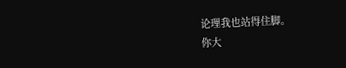论理我也站得住脚。
你大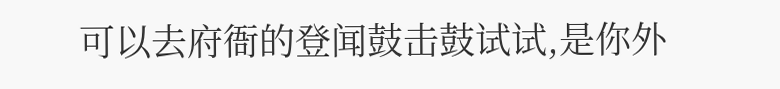可以去府衙的登闻鼓击鼓试试,是你外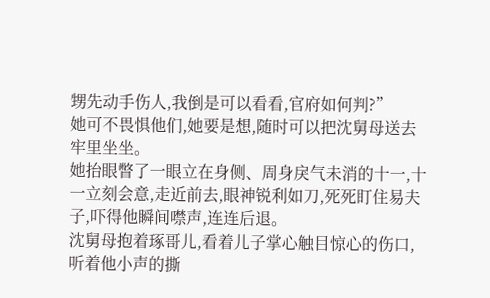甥先动手伤人,我倒是可以看看,官府如何判?”
她可不畏惧他们,她要是想,随时可以把沈舅母送去牢里坐坐。
她抬眼瞥了一眼立在身侧、周身戾气未消的十一,十一立刻会意,走近前去,眼神锐利如刀,死死盯住易夫子,吓得他瞬间噤声,连连后退。
沈舅母抱着琢哥儿,看着儿子掌心触目惊心的伤口,听着他小声的撕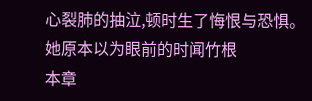心裂肺的抽泣,顿时生了悔恨与恐惧。
她原本以为眼前的时闻竹根
本章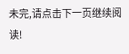未完,请点击下一页继续阅读!